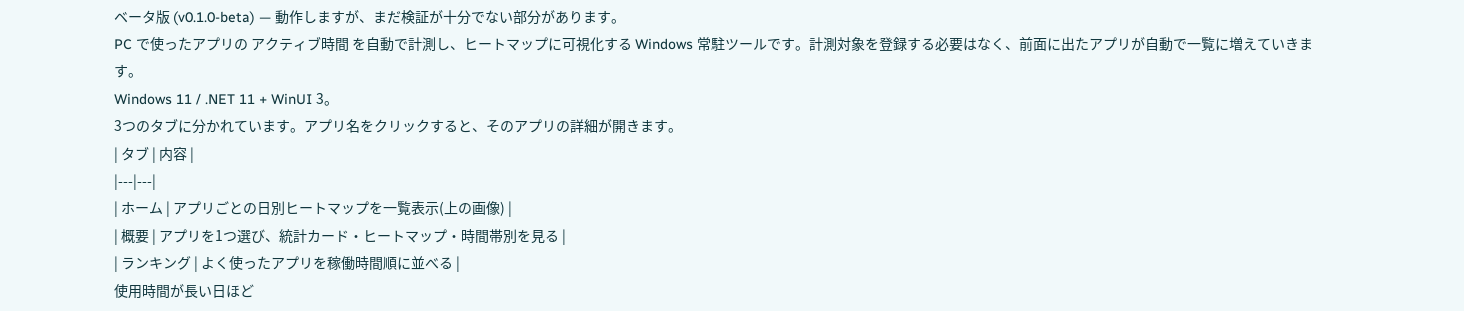ベータ版 (v0.1.0-beta) — 動作しますが、まだ検証が十分でない部分があります。
PC で使ったアプリの アクティブ時間 を自動で計測し、ヒートマップに可視化する Windows 常駐ツールです。計測対象を登録する必要はなく、前面に出たアプリが自動で一覧に増えていきます。
Windows 11 / .NET 11 + WinUI 3。
3つのタブに分かれています。アプリ名をクリックすると、そのアプリの詳細が開きます。
| タブ | 内容 |
|---|---|
| ホーム | アプリごとの日別ヒートマップを一覧表示(上の画像) |
| 概要 | アプリを1つ選び、統計カード・ヒートマップ・時間帯別を見る |
| ランキング | よく使ったアプリを稼働時間順に並べる |
使用時間が長い日ほど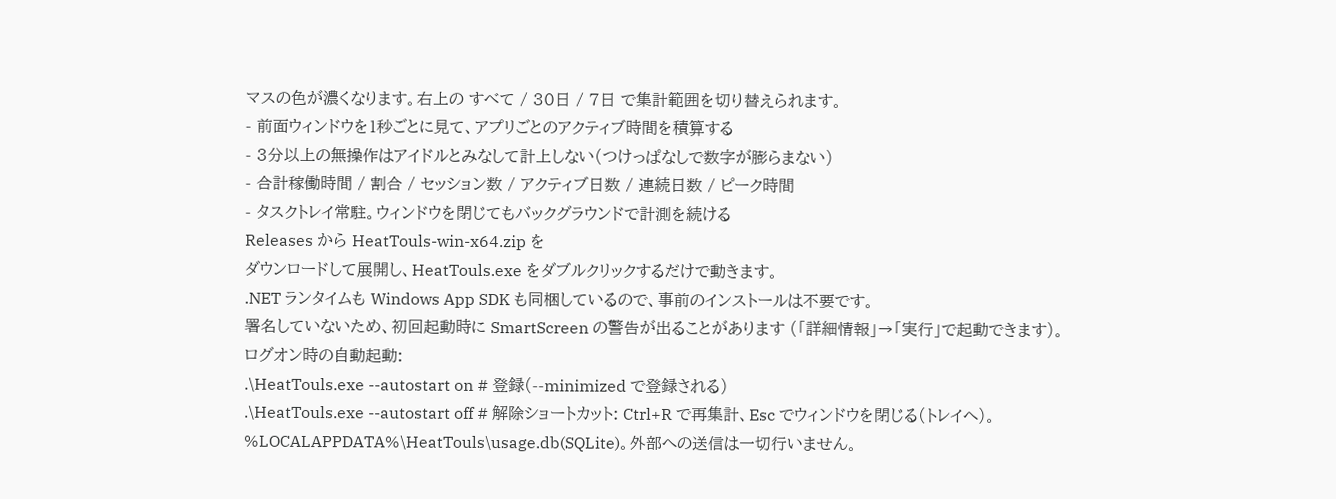マスの色が濃くなります。右上の すべて / 30日 / 7日 で集計範囲を切り替えられます。
- 前面ウィンドウを1秒ごとに見て、アプリごとのアクティブ時間を積算する
- 3分以上の無操作はアイドルとみなして計上しない(つけっぱなしで数字が膨らまない)
- 合計稼働時間 / 割合 / セッション数 / アクティブ日数 / 連続日数 / ピーク時間
- タスクトレイ常駐。ウィンドウを閉じてもバックグラウンドで計測を続ける
Releases から HeatTouls-win-x64.zip を
ダウンロードして展開し、HeatTouls.exe をダブルクリックするだけで動きます。
.NET ランタイムも Windows App SDK も同梱しているので、事前のインストールは不要です。
署名していないため、初回起動時に SmartScreen の警告が出ることがあります (「詳細情報」→「実行」で起動できます)。
ログオン時の自動起動:
.\HeatTouls.exe --autostart on # 登録(--minimized で登録される)
.\HeatTouls.exe --autostart off # 解除ショートカット: Ctrl+R で再集計、Esc でウィンドウを閉じる(トレイへ)。
%LOCALAPPDATA%\HeatTouls\usage.db(SQLite)。外部への送信は一切行いません。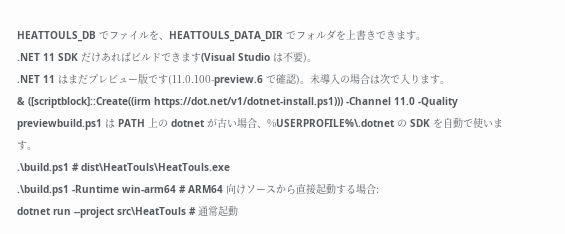HEATTOULS_DB でファイルを、HEATTOULS_DATA_DIR でフォルダを上書きできます。
.NET 11 SDK だけあればビルドできます(Visual Studio は不要)。
.NET 11 はまだプレビュー版です(11.0.100-preview.6 で確認)。未導入の場合は次で入ります。
& ([scriptblock]::Create((irm https://dot.net/v1/dotnet-install.ps1))) -Channel 11.0 -Quality previewbuild.ps1 は PATH 上の dotnet が古い場合、%USERPROFILE%\.dotnet の SDK を自動で使います。
.\build.ps1 # dist\HeatTouls\HeatTouls.exe
.\build.ps1 -Runtime win-arm64 # ARM64 向けソースから直接起動する場合:
dotnet run --project src\HeatTouls # 通常起動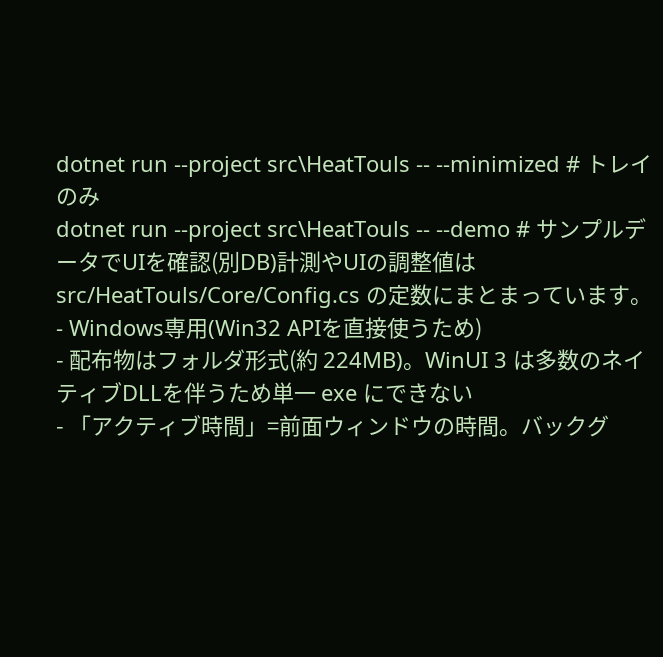dotnet run --project src\HeatTouls -- --minimized # トレイのみ
dotnet run --project src\HeatTouls -- --demo # サンプルデータでUIを確認(別DB)計測やUIの調整値は src/HeatTouls/Core/Config.cs の定数にまとまっています。
- Windows専用(Win32 APIを直接使うため)
- 配布物はフォルダ形式(約 224MB)。WinUI 3 は多数のネイティブDLLを伴うため単一 exe にできない
- 「アクティブ時間」=前面ウィンドウの時間。バックグ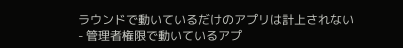ラウンドで動いているだけのアプリは計上されない
- 管理者権限で動いているアプ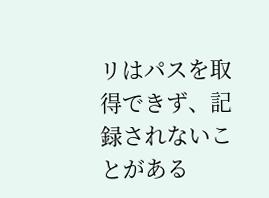リはパスを取得できず、記録されないことがある